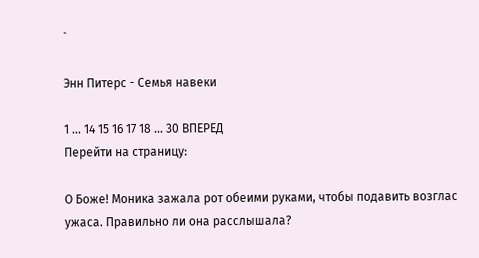`

Энн Питерс - Семья навеки

1 ... 14 15 16 17 18 ... 30 ВПЕРЕД
Перейти на страницу:

О Боже! Моника зажала рот обеими руками, чтобы подавить возглас ужаса. Правильно ли она расслышала?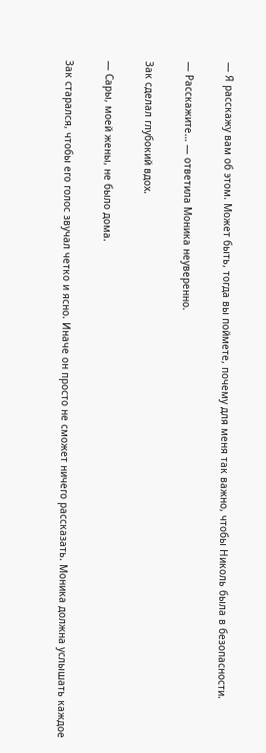— Я расскажу вам об этом. Может быть, тогда вы поймете, почему для меня так важно, чтобы Николь была в безопасности.

— Расскажите… — ответила Моника неуверенно.

Зак сделал глубокий вдох.

— Сары, моей жены, не было дома.

Зак старался, чтобы его голос звучал четко и ясно. Иначе он просто не сможет ничего рассказать. Моника должна услышать каждое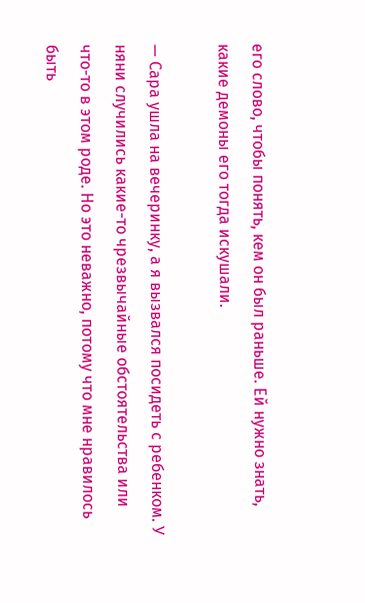его слово, чтобы понять, кем он был раньше. Ей нужно знать, какие демоны его тогда искушали.

— Сара ушла на вечеринку, а я вызвался посидеть с ребенком. У няни случились какие-то чрезвычайные обстоятельства или что-то в этом роде. Но это неважно, потому что мне нравилось быть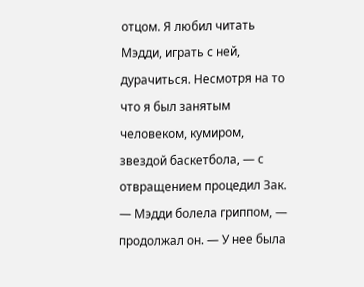отцом. Я любил читать Мэдди, играть с ней, дурачиться. Несмотря на то что я был занятым человеком, кумиром, звездой баскетбола, — с отвращением процедил Зак. — Мэдди болела гриппом, — продолжал он. — У нее была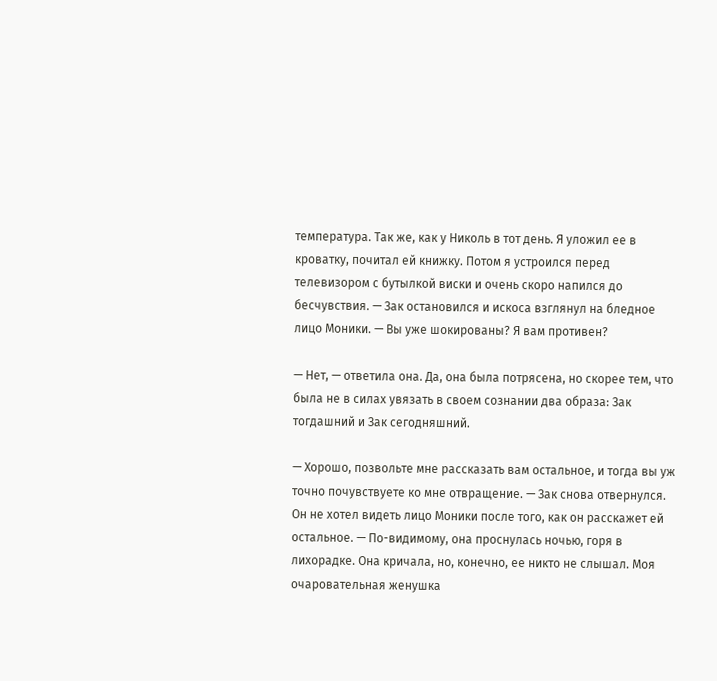температура. Так же, как у Николь в тот день. Я уложил ее в кроватку, почитал ей книжку. Потом я устроился перед телевизором с бутылкой виски и очень скоро напился до бесчувствия. — Зак остановился и искоса взглянул на бледное лицо Моники. — Вы уже шокированы? Я вам противен?

— Нет, — ответила она. Да, она была потрясена, но скорее тем, что была не в силах увязать в своем сознании два образа: Зак тогдашний и Зак сегодняшний.

— Хорошо, позвольте мне рассказать вам остальное, и тогда вы уж точно почувствуете ко мне отвращение. — Зак снова отвернулся. Он не хотел видеть лицо Моники после того, как он расскажет ей остальное. — По-видимому, она проснулась ночью, горя в лихорадке. Она кричала, но, конечно, ее никто не слышал. Моя очаровательная женушка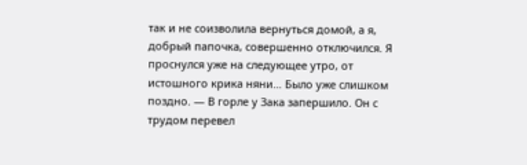так и не соизволила вернуться домой, а я, добрый папочка, совершенно отключился. Я проснулся уже на следующее утро, от истошного крика няни… Было уже слишком поздно. — В горле у Зака запершило. Он с трудом перевел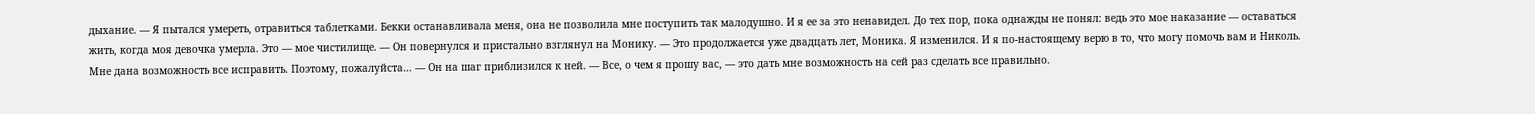дыхание. — Я пытался умереть, отравиться таблетками. Бекки останавливала меня, она не позволила мне поступить так малодушно. И я ее за это ненавидел. До тех пор, пока однажды не понял: ведь это мое наказание — оставаться жить, когда моя девочка умерла. Это — мое чистилище. — Он повернулся и пристально взглянул на Монику. — Это продолжается уже двадцать лет, Моника. Я изменился. И я по-настоящему верю в то, что могу помочь вам и Николь. Мне дана возможность все исправить. Поэтому, пожалуйста… — Он на шаг приблизился к ней. — Все, о чем я прошу вас, — это дать мне возможность на сей раз сделать все правильно.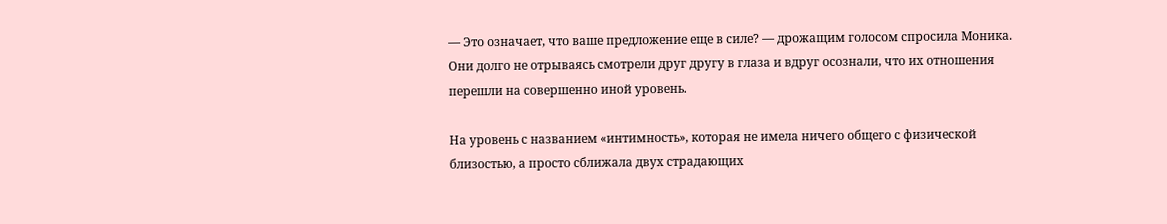— Это означает, что ваше предложение еще в силе? — дрожащим голосом спросила Моника. Они долго не отрываясь смотрели друг другу в глаза и вдруг осознали, что их отношения перешли на совершенно иной уровень.

На уровень с названием «интимность», которая не имела ничего общего с физической близостью, а просто сближала двух страдающих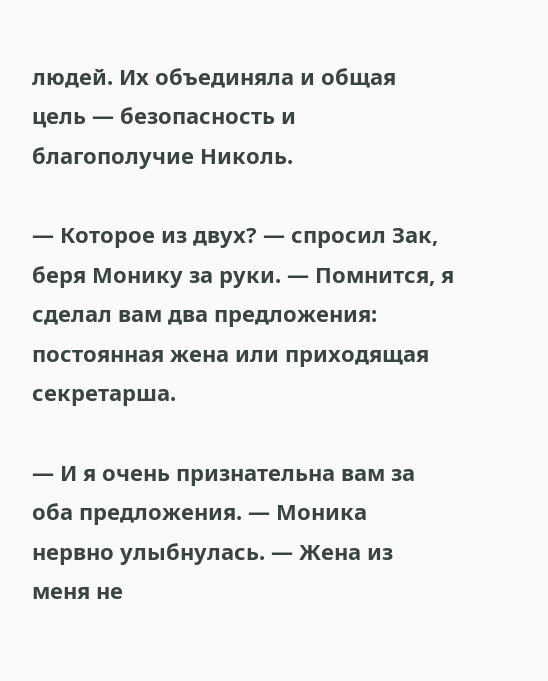людей. Их объединяла и общая цель — безопасность и благополучие Николь.

— Которое из двух? — спросил Зак, беря Монику за руки. — Помнится, я сделал вам два предложения: постоянная жена или приходящая секретарша.

— И я очень признательна вам за оба предложения. — Моника нервно улыбнулась. — Жена из меня не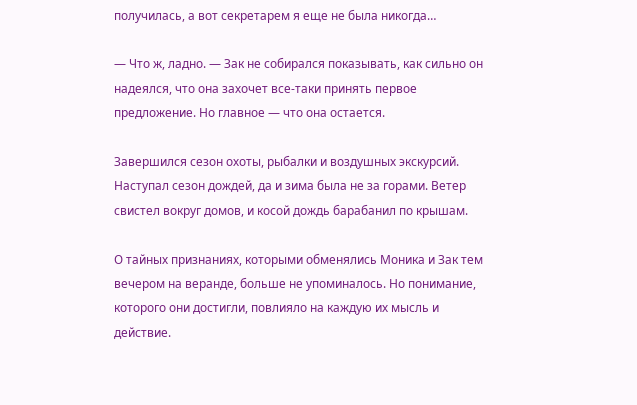получилась, а вот секретарем я еще не была никогда…

— Что ж, ладно. — Зак не собирался показывать, как сильно он надеялся, что она захочет все-таки принять первое предложение. Но главное — что она остается.

Завершился сезон охоты, рыбалки и воздушных экскурсий. Наступал сезон дождей, да и зима была не за горами. Ветер свистел вокруг домов, и косой дождь барабанил по крышам.

О тайных признаниях, которыми обменялись Моника и Зак тем вечером на веранде, больше не упоминалось. Но понимание, которого они достигли, повлияло на каждую их мысль и действие.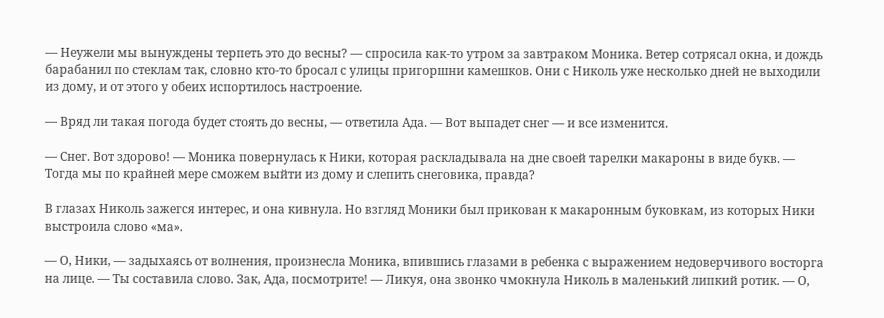— Неужели мы вынуждены терпеть это до весны? — спросила как-то утром за завтраком Моника. Ветер сотрясал окна, и дождь барабанил по стеклам так, словно кто-то бросал с улицы пригоршни камешков. Они с Николь уже несколько дней не выходили из дому, и от этого у обеих испортилось настроение.

— Вряд ли такая погода будет стоять до весны, — ответила Ада. — Вот выпадет снег — и все изменится.

— Снег. Вот здорово! — Моника повернулась к Ники, которая раскладывала на дне своей тарелки макароны в виде букв. — Тогда мы по крайней мере сможем выйти из дому и слепить снеговика, правда?

В глазах Николь зажегся интерес, и она кивнула. Но взгляд Моники был прикован к макаронным буковкам, из которых Ники выстроила слово «ма».

— О, Ники, — задыхаясь от волнения, произнесла Моника, впившись глазами в ребенка с выражением недоверчивого восторга на лице. — Ты составила слово. Зак, Ада, посмотрите! — Ликуя, она звонко чмокнула Николь в маленький липкий ротик. — О,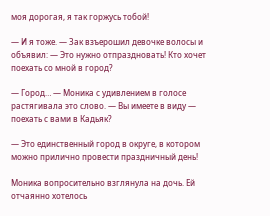моя дорогая, я так горжусь тобой!

— И я тоже. — Зак взъерошил девочке волосы и объявил: — Это нужно отпраздновать! Кто хочет поехать со мной в город?

— Город… — Моника с удивлением в голосе растягивала это слово. — Вы имеете в виду — поехать с вами в Кадьяк?

— Это единственный город в округе, в котором можно прилично провести праздничный день!

Моника вопросительно взглянула на дочь. Ей отчаянно хотелось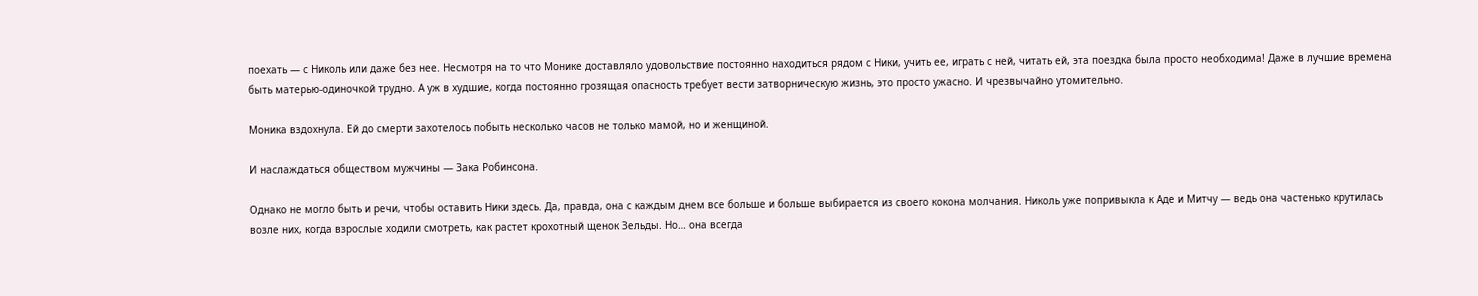поехать — с Николь или даже без нее. Несмотря на то что Монике доставляло удовольствие постоянно находиться рядом с Ники, учить ее, играть с ней, читать ей, эта поездка была просто необходима! Даже в лучшие времена быть матерью-одиночкой трудно. А уж в худшие, когда постоянно грозящая опасность требует вести затворническую жизнь, это просто ужасно. И чрезвычайно утомительно.

Моника вздохнула. Ей до смерти захотелось побыть несколько часов не только мамой, но и женщиной.

И наслаждаться обществом мужчины — Зака Робинсона.

Однако не могло быть и речи, чтобы оставить Ники здесь. Да, правда, она с каждым днем все больше и больше выбирается из своего кокона молчания. Николь уже попривыкла к Аде и Митчу — ведь она частенько крутилась возле них, когда взрослые ходили смотреть, как растет крохотный щенок Зельды. Но… она всегда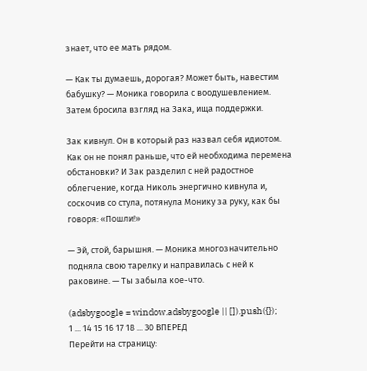знает, что ее мать рядом.

— Как ты думаешь, дорогая? Может быть, навестим бабушку? — Моника говорила с воодушевлением. Затем бросила взгляд на Зака, ища поддержки.

Зак кивнул. Он в который раз назвал себя идиотом. Как он не понял раньше, что ей необходима перемена обстановки? И Зак разделил с ней радостное облегчение, когда Николь энергично кивнула и, соскочив со стула, потянула Монику за руку, как бы говоря: «Пошли!»

— Эй, стой, барышня. — Моника многозначительно подняла свою тарелку и направилась с ней к раковине. — Ты забыла кое-что.

(adsbygoogle = window.adsbygoogle || []).push({});
1 ... 14 15 16 17 18 ... 30 ВПЕРЕД
Перейти на страницу: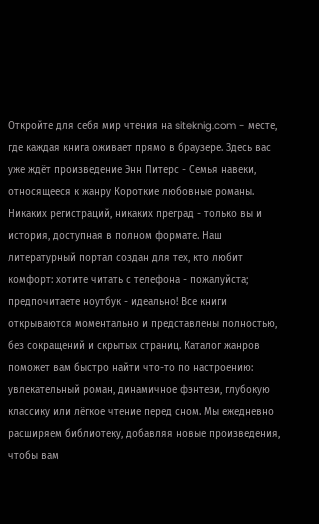Откройте для себя мир чтения на siteknig.com - месте, где каждая книга оживает прямо в браузере. Здесь вас уже ждёт произведение Энн Питерс - Семья навеки, относящееся к жанру Короткие любовные романы. Никаких регистраций, никаких преград - только вы и история, доступная в полном формате. Наш литературный портал создан для тех, кто любит комфорт: хотите читать с телефона - пожалуйста; предпочитаете ноутбук - идеально! Все книги открываются моментально и представлены полностью, без сокращений и скрытых страниц. Каталог жанров поможет вам быстро найти что-то по настроению: увлекательный роман, динамичное фэнтези, глубокую классику или лёгкое чтение перед сном. Мы ежедневно расширяем библиотеку, добавляя новые произведения, чтобы вам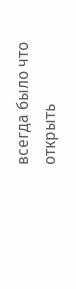всегда было что открыть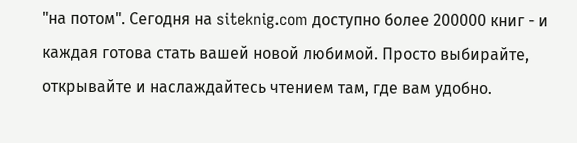"на потом". Сегодня на siteknig.com доступно более 200000 книг - и каждая готова стать вашей новой любимой. Просто выбирайте, открывайте и наслаждайтесь чтением там, где вам удобно.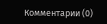Комментарии (0)